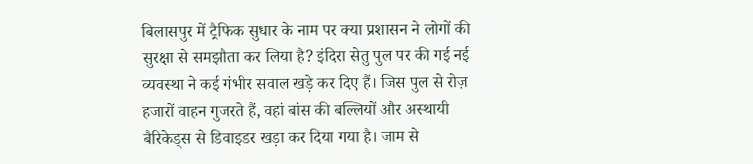बिलासपुर में ट्रैफिक सुधार के नाम पर क्या प्रशासन ने लोगों की सुरक्षा से समझौता कर लिया है? इंदिरा सेतु पुल पर की गई नई व्यवस्था ने कई गंभीर सवाल खड़े कर दिए हैं। जिस पुल से रोज़ हजारों वाहन गुजरते हैं, वहां बांस की बल्लियों और अस्थायी बैरिकेड्स से डिवाइडर खड़ा कर दिया गया है। जाम से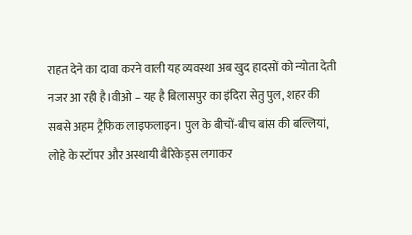राहत देने का दावा करने वाली यह व्यवस्था अब खुद हादसों को न्योता देती नजर आ रही है।वीओ – यह है बिलासपुर का इंदिरा सेतु पुल, शहर की सबसे अहम ट्रैफिक लाइफलाइन। पुल के बीचों-बीच बांस की बल्लियां, लोहे के स्टॉपर और अस्थायी बैरिकेड्स लगाकर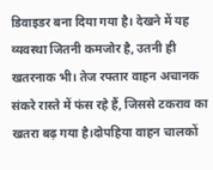डिवाइडर बना दिया गया है। देखने में यह व्यवस्था जितनी कमजोर है, उतनी ही खतरनाक भी। तेज रफ्तार वाहन अचानक संकरे रास्ते में फंस रहे हैं, जिससे टकराव का खतरा बढ़ गया है।दोपहिया वाहन चालकों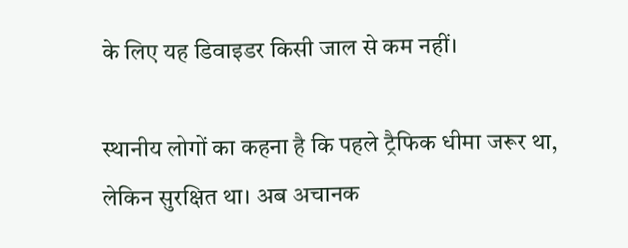के लिए यह डिवाइडर किसी जाल से कम नहीं।

स्थानीय लोगों का कहना है कि पहले ट्रैफिक धीमा जरूर था, लेकिन सुरक्षित था। अब अचानक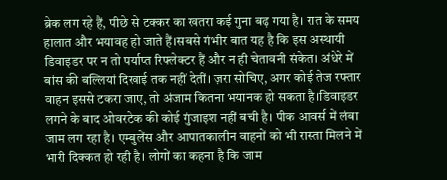ब्रेक लग रहे हैं, पीछे से टक्कर का खतरा कई गुना बढ़ गया है। रात के समय हालात और भयावह हो जाते हैं।सबसे गंभीर बात यह है कि इस अस्थायी डिवाइडर पर न तो पर्याप्त रिफ्लेक्टर हैं और न ही चेतावनी संकेत। अंधेरे में बांस की बल्लियां दिखाई तक नहीं देतीं। ज़रा सोचिए, अगर कोई तेज रफ्तार वाहन इससे टकरा जाए, तो अंजाम कितना भयानक हो सकता है।डिवाइडर लगने के बाद ओवरटेक की कोई गुंजाइश नहीं बची है। पीक आवर्स में लंबा जाम लग रहा है। एम्बुलेंस और आपातकालीन वाहनों को भी रास्ता मिलने में भारी दिक्कत हो रही है। लोगों का कहना है कि जाम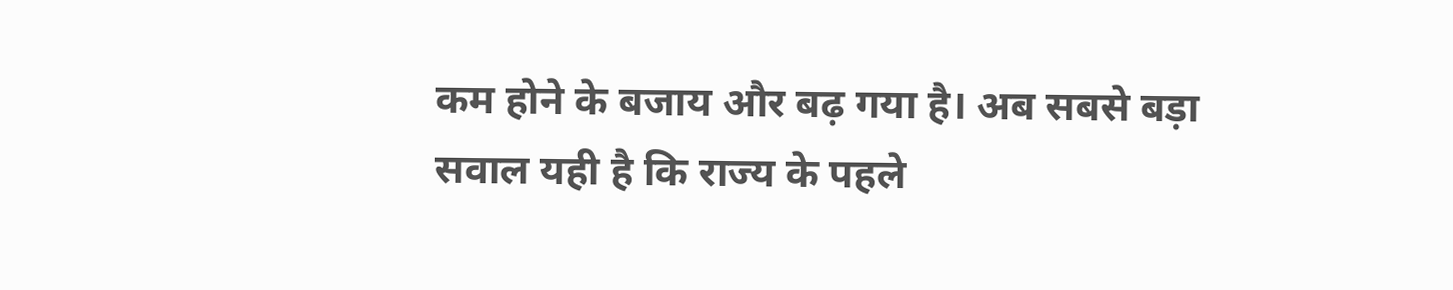कम होने के बजाय और बढ़ गया है। अब सबसे बड़ा सवाल यही है कि राज्य के पहले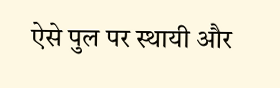ऐसे पुल पर स्थायी और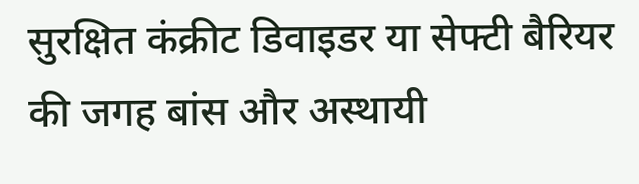सुरक्षित कंक्रीट डिवाइडर या सेफ्टी बैरियर की जगह बांस और अस्थायी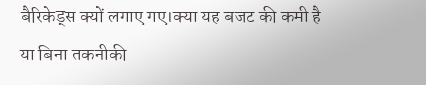बैरिकेड्स क्यों लगाए गए।क्या यह बजट की कमी है या बिना तकनीकी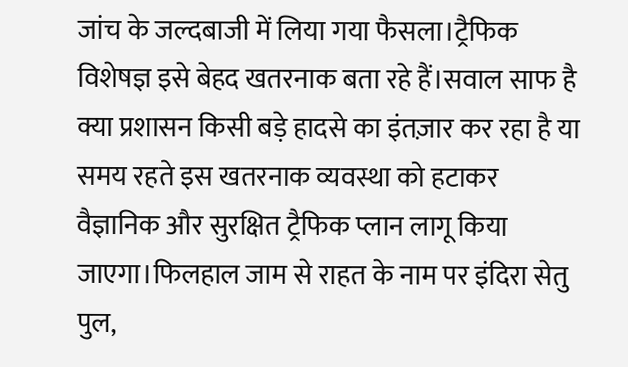जांच के जल्दबाजी में लिया गया फैसला।ट्रैफिक विशेषज्ञ इसे बेहद खतरनाक बता रहे हैं।सवाल साफ है क्या प्रशासन किसी बड़े हादसे का इंतज़ार कर रहा है या समय रहते इस खतरनाक व्यवस्था को हटाकर वैज्ञानिक और सुरक्षित ट्रैफिक प्लान लागू किया जाएगा।फिलहाल जाम से राहत के नाम पर इंदिरा सेतु पुल,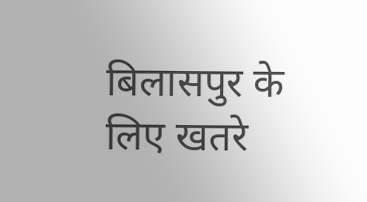बिलासपुर के लिए खतरे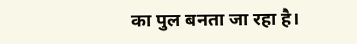का पुल बनता जा रहा है।